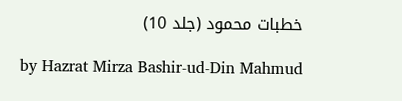خطبات محمود (جلد 10)

by Hazrat Mirza Bashir-ud-Din Mahmud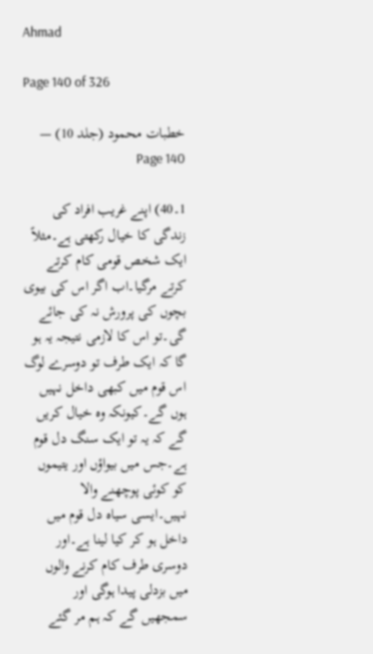Ahmad

Page 140 of 326

خطبات محمود (جلد 10) — Page 140

1۔40) اپنے غریب افراد کی زندگی کا خیال رکھتی ہے۔مثلاً ایک شخص قومی کام کرتے کرتے مرگیا۔اب اگر اس کی بیوی بچوں کی پرورش نہ کی جائے گی۔تو اس کا لازمی نتیجہ یہ ہو گا کہ ایک طرف تو دوسرے لوگ اس قوم میں کبھی داخل نہیں ہوں گے۔کیونکہ وہ خیال کریں گے کہ یہ تو ایک سنگ دل قوم ہے۔جس میں بیواؤں اور یتیموں کو کوئی پوچھنے والا نہیں۔ایسی سیاہ دل قوم میں داخل ہو کر کیا لینا ہے۔اور دوسری طرف کام کرنے والوں میں بزدلی پیدا ہوگی اور سمجھیں گے کہ ہم مر گئے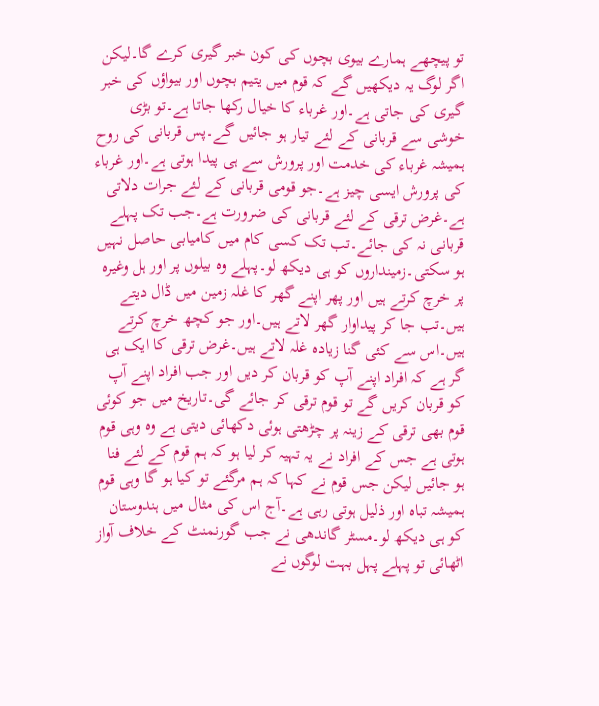تو پیچھے ہمارے بیوی بچوں کی کون خبر گیری کرے گا۔لیکن اگر لوگ یہ دیکھیں گے کہ قوم میں یتیم بچوں اور بیواؤں کی خبر گیری کی جاتی ہے۔اور غرباء کا خیال رکھا جاتا ہے۔تو بڑی خوشی سے قربانی کے لئے تیار ہو جائیں گے۔پس قربانی کی روح ہمیشہ غرباء کی خدمت اور پرورش سے ہی پیدا ہوتی ہے۔اور غرباء کی پرورش ایسی چیز ہے۔جو قومی قربانی کے لئے جرات دلاتی ہے۔غرض ترقی کے لئے قربانی کی ضرورت ہے۔جب تک پہلے قربانی نہ کی جائے۔تب تک کسی کام میں کامیابی حاصل نہیں ہو سکتی۔زمینداروں کو ہی دیکھ لو۔پہلے وہ بیلوں پر اور ہل وغیرہ پر خرچ کرتے ہیں اور پھر اپنے گھر کا غلہ زمین میں ڈال دیتے ہیں۔تب جا کر پیداوار گھر لاتے ہیں۔اور جو کچھ خرچ کرتے ہیں۔اس سے کئی گنا زیادہ غلہ لاتے ہیں۔غرض ترقی کا ایک ہی گر ہے کہ افراد اپنے آپ کو قربان کر دیں اور جب افراد اپنے آپ کو قربان کریں گے تو قوم ترقی کر جائے گی۔تاریخ میں جو کوئی قوم بھی ترقی کے زینہ پر چڑھتی ہوئی دکھائی دیتی ہے وہ وہی قوم ہوتی ہے جس کے افراد نے یہ تہیہ کر لیا ہو کہ ہم قوم کے لئے فنا ہو جائیں لیکن جس قوم نے کہا کہ ہم مرگئے تو کیا ہو گا وہی قوم ہمیشہ تباہ اور ذلیل ہوتی رہی ہے۔آج اس کی مثال میں ہندوستان کو ہی دیکھ لو۔مسٹر گاندھی نے جب گورنمنٹ کے خلاف آواز اٹھائی تو پہلے پہل بہت لوگوں نے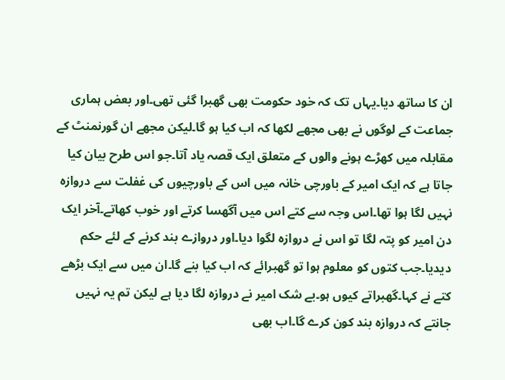ان کا ساتھ دیا۔یہاں تک کہ خود حکومت بھی گھبرا گئی تھی۔اور بعض ہماری جماعت کے لوگوں نے بھی مجھے لکھا کہ اب کیا ہو گا۔لیکن مجھے ان گورنمنٹ کے مقابلہ میں کھڑے ہونے والوں کے متعلق ایک قصہ یاد آتا۔جو اس طرح بیان کیا جاتا ہے کہ ایک امیر کے باورچی خانہ میں اس کے باورچیوں کی غفلت سے دروازہ نہیں لگا ہوا تھا۔اس وجہ سے کتے اس میں آگھسا کرتے اور خوب کھاتے۔آخر ایک دن امیر کو پتہ لگا تو اس نے دروازہ لگوا دیا۔اور دروازے بند کرنے کے لئے حکم دیدیا۔جب کتوں کو معلوم ہوا تو گھبرائے کہ اب کیا بنے گا۔ان میں سے ایک بڑھے کتے نے کہا۔گھبراتے کیوں ہو۔بے شک امیر نے دروازہ لگا دیا ہے لیکن تم یہ نہیں جانتے کہ دروازہ بند کون کرے گا۔اب بھی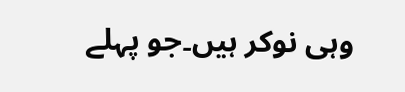وہی نوکر ہیں۔جو پہلے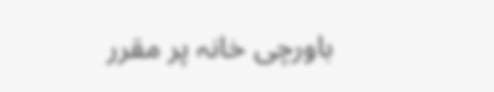باورچی خانہ پر مقرر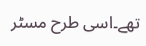تھے۔اسی طرح مسٹر